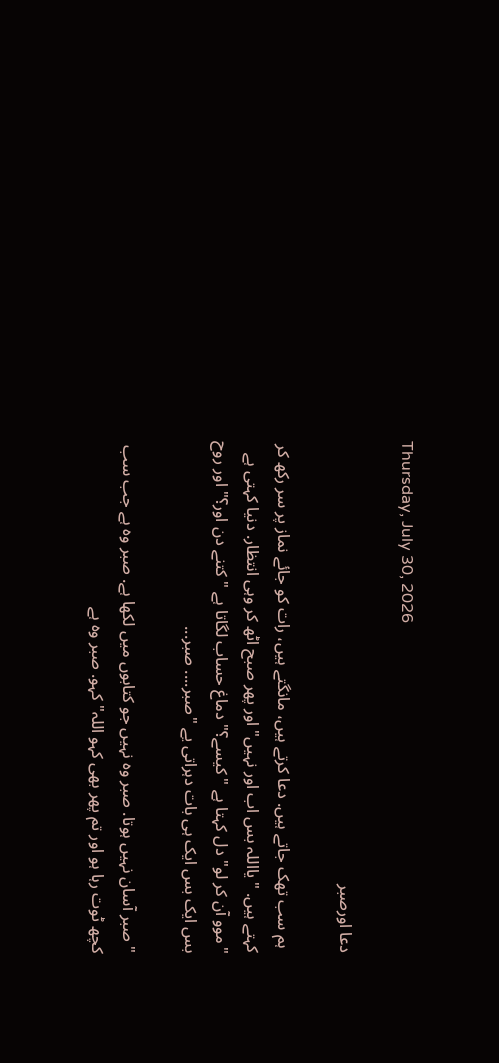Thursday, July 30, 2026

دعا اورصبر

 ہم سب تھک جاتے ہیں. دعا کرتے ہیں، مانگتے ہیں، رات کو جائے نماز پر سر رکھ کر کہتے ہیں. "یااللہ بس اب اور نہیں" اور پھر صبح اٹھ کر وہی انتظار. دنیا کہتی ہے "موو آن کر لو" دل کہتا ہے "کیسے؟" دماغ حساب لگاتا ہے "کتنے دن اور؟" اور روح بس ایک بس ایک ہی بات دہراتی یے "صبر.... صبر...

" صبر آسان نہیں ہوتا. صبر وہ نہیں جو کتابوں میں لکھا ہے. صبر وہ ہے جب سب کچھ ٹوت رہا ہو اور تم پھر بھی کہو اللہ" کہو. صبر وہ ہے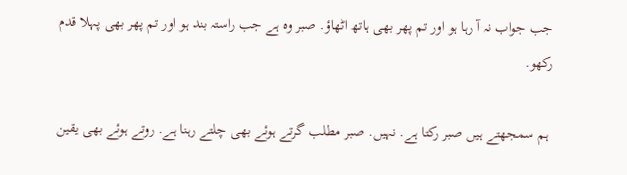جب جواب نہ آ رہا ہو اور تم پھر بھی ہاتھ اٹھاؤ. صبر وہ ہے جب راستہ بند ہو اور تم پھر بھی پہلا قدم رکھو.

 ہم سمجھتے ہیں صبر رکتا ہے. نہیں. صبر مطلب گرتے ہوئے بھی چلتے رہنا ہے. روتے ہوئے بھی یقین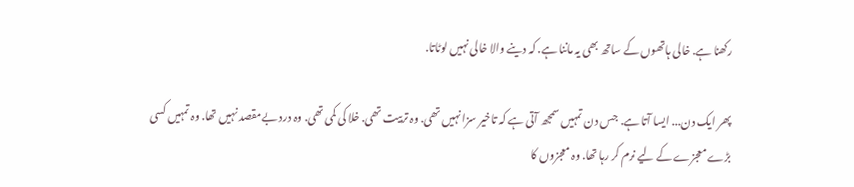رکھنا ہے. خالی ہاتھوں کے ساتھ بھی یہ ماننا ہے. کہ دینے والا خالی نہیں لوٹاتا.

پھر ایک دن... ایسا آتا ہے. جس دن تمہیں سمجھ آتی ہے کہ تاخیر سزا نہیں تھی. وہ تربیت تھی. خلا کی کمی تھی. وہ درد بےمقصد نہیں تھا. وہ تمہیں کسی بڑے معجزے کے لیے نرم کر رہا تھا. وہ معجزوں کا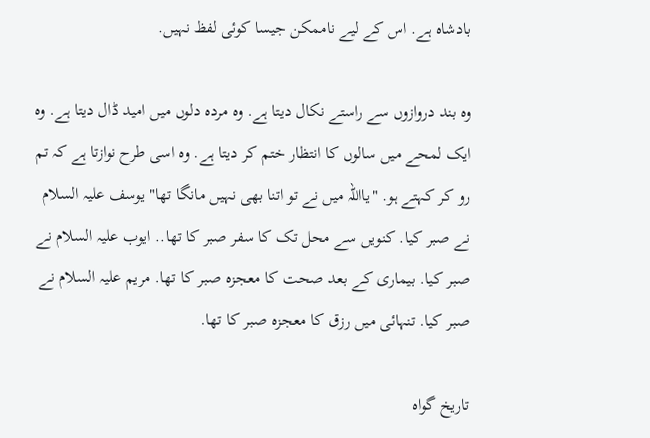بادشاہ ہے. اس کے لیے ناممکن جیسا کوئی لفظ نہیں.

وہ بند دروازوں سے راستے نکال دیتا ہے. وہ مردہ دلوں میں امید ڈال دیتا ہے. وہ ایک لمحے میں سالوں کا انتظار ختم کر دیتا ہے. وہ اسی طرح نوازتا ہے کہ تم رو کر کہتے ہو. "یااللہ میں نے تو اتنا بھی نہیں مانگا تھا" یوسف علیہ السلام نے صبر کیا. کنویں سے محل تک کا سفر صبر کا تھا.. ایوب علیہ السلام نے صبر کیا. بیماری کے بعد صحت کا معجزہ صبر کا تھا. مریم علیہ السلام نے صبر کیا. تنہائی میں رزق کا معجزہ صبر کا تھا.

تاریخ گواہ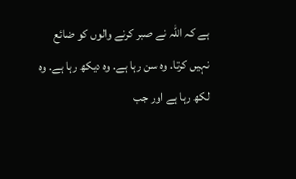ہے کہ اللہ نے صبر کرنے والوں کو ضائع نہیں کرتا. وہ سن رہا ہے. وہ دیکھ رہا ہے. وہ لکھ رہا ہے اور جب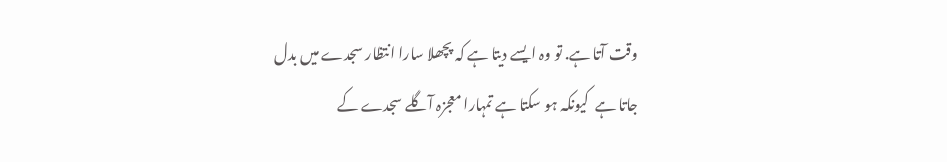وقت آتا ہے. تو وہ ایسے دیتا ہے کہ پچھلا سارا انتظار سجدے میں بدل جاتا ہے  کیونکہ ہو سکتا ہے تمہارا معجزہ آگلے سجدے کے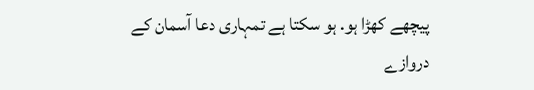پیچھے کھڑا ہو. ہو سکتا ہے تمہاری دعا آسمان کے دروازے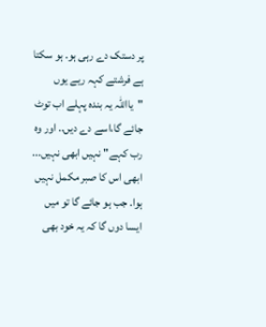پر دستک دے رہی ہو. ہو سکتا ہے فرشتے کہہ ریے یوں "یااللہ یہ بندہ پہلے اب توٹ جائے گا،اسے دے دیں.. اور وہ رب کہے" نہیں ابھی نہیں... ابھی اس کا صبر مکمل نہیں ہوا. جب ہو جائے گا تو میں ایسا دوں گا کہ یہ خود بھی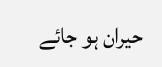حیران ہو جائے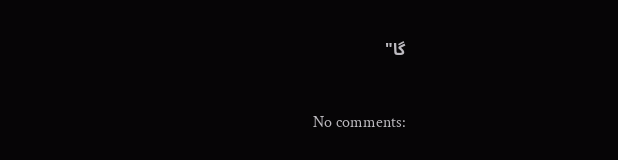گا"


No comments: